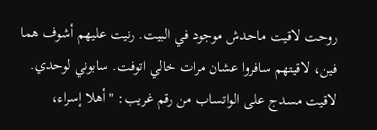روحت لاقيت ماحدش موجود في البيت. رنيت عليهم أشوف هما فين، لاقيتهم سافروا عشان مرات خالي اتوفت. سابوني لوحدي. لاقيت مسدج على الواتساب من رقم غريب: "أهلا إسراء،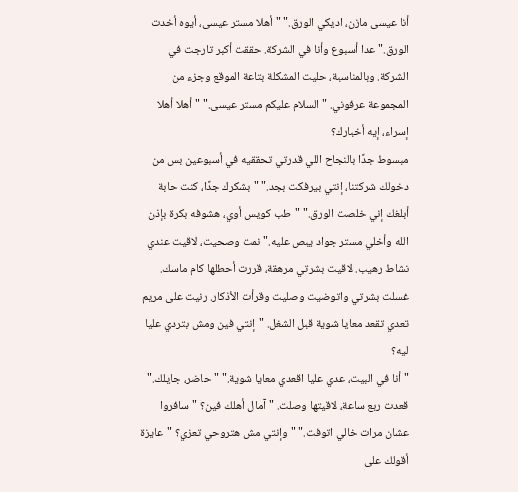أنا عيسى مازن، اديكي الورق." "أهلا مستر عيسى، أيوه أخدت الورق." عدا أسبوع وأنا في الشركة. حققت أكبر تارجت في الشركة. وبالمناسبة، حليت المشكلة بتاعة الموقع وجزء من المجموعة عرفوني. "السلام عليكم مستر عيسى." "أهلا أهلا إسراء، إيه أخبارك؟
مبسوط جدًا بالنجاح اللي قدرتي تحققيه في أسبوعين بس من دخولك شركتنا، إنتي بيرفكت بجد." "بشكرك جدًا، كنت حابة أبلغك إني خلصت الورق." "طب كويس أوي، هشوفه بكرة بإذن الله وأخلي مستر جواد يبص عليه." نمت وصحيت، لاقيت عندي نشاط رهيب. لاقيت بشرتي مرهقة، قررت أحطلها كام ماسك. غسلت بشرتي واتوضيت وصليت وقرأت الأذكار. رنيت على مريم تعدي تقعد معايا شوية قبل الشغل. "إنتي فين ومش بتردي عليا ليه؟
"أنا في البيت، عدي عليا اقعدي معايا شوية." "حاضر، جايلك." قعدت ربع ساعة، لاقيتها وصلت. "آمال أهلك فين؟ "سافروا عشان مرات خالي اتوفت." "وإنتي مش هتروحي تعزي؟ "عايزة أقولك على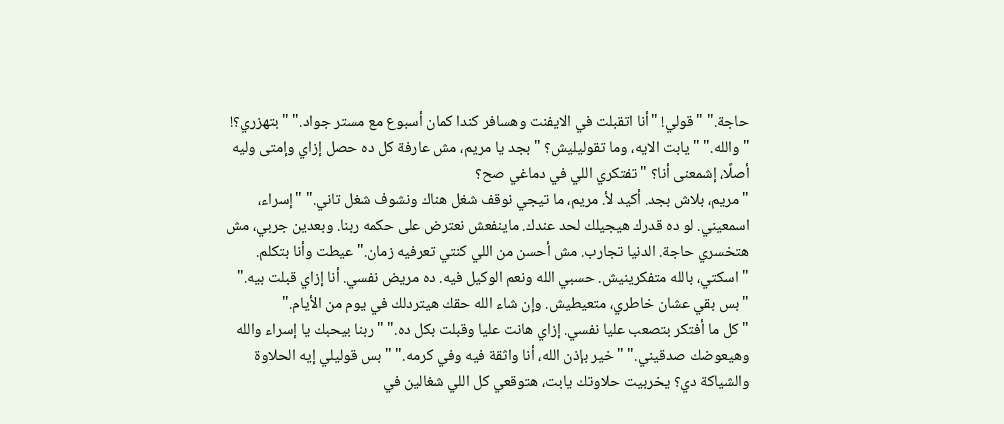حاجة." "قولي! "أنا اتقبلت في الايفنت وهسافر كندا كمان أسبوع مع مستر جواد." "بتهزري؟! "والله." "يابت الايه، وما تقوليليش؟ "بجد يا مريم، مش عارفة كل ده حصل إزاي وإمتى وليه أصلًا، إشمعنى أنا؟ "تفتكري اللي في دماغي صح؟
"مريم، بلاش بجد. أكيد لأ. مريم، ما تيجي نوقف شغل هناك ونشوف شغل تاني." "إسراء، اسمعيني. لو ده قدرك هيجيلك لحد عندك. ماينفعش نعترض على حكمه ربنا. وبعدين جربي، مش هتخسري حاجة. الدنيا تجارب. مش أحسن من اللي كنتي تعرفيه زمان." عيطت وأنا بتكلم. "اسكتي، بالله متفكرينيش. حسبي الله ونعم الوكيل فيه. ده مريض نفسي. أنا إزاي قبلت بيه." "بس بقي عشان خاطري، متعيطيش. وإن شاء الله حقك هيتردلك في يوم من الأيام."
"كل ما أفتكر بتصعب عليا نفسي. إزاي هانت عليا وقبلت بكل ده." "ربنا بيحبك يا إسراء والله وهيعوضك صدقيني." "خير بإذن الله، أنا واثقة فيه وفي كرمه." "بس قوليلي إيه الحلاوة والشياكة دي؟ يخربيت حلاوتك يابت، هتوقعي كل اللي شغالين في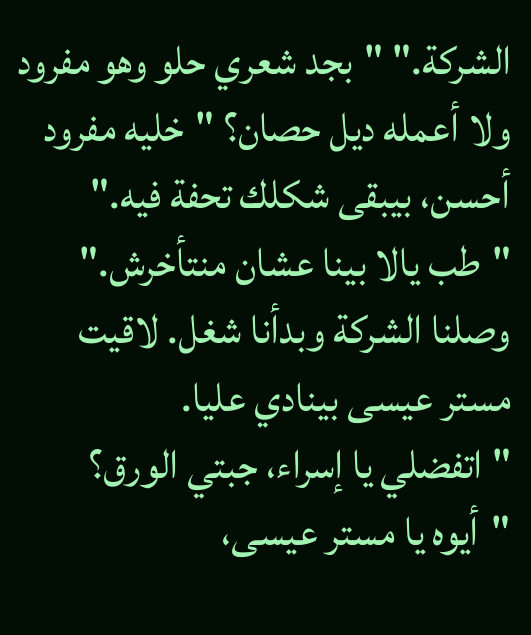الشركة." "بجد شعري حلو وهو مفرود ولا أعمله ديل حصان؟ "خليه مفرود أحسن، بيبقى شكلك تحفة فيه." "طب يالا بينا عشان منتأخرش." وصلنا الشركة وبدأنا شغل. لاقيت مستر عيسى بينادي عليا.
"اتفضلي يا إسراء، جبتي الورق؟ "أيوه يا مستر عيسى،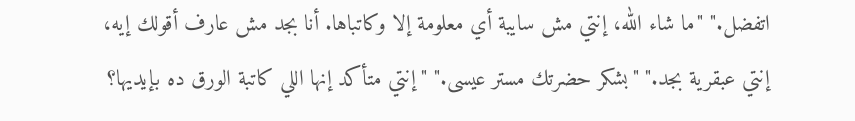اتفضل." "ما شاء الله، إنتي مش سايبة أي معلومة إلا وكاتباها. أنا بجد مش عارف أقولك إيه، إنتي عبقرية بجد." "بشكر حضرتك مستر عيسى." "إنتي متأكد إنها اللي كاتبة الورق ده بإيديها؟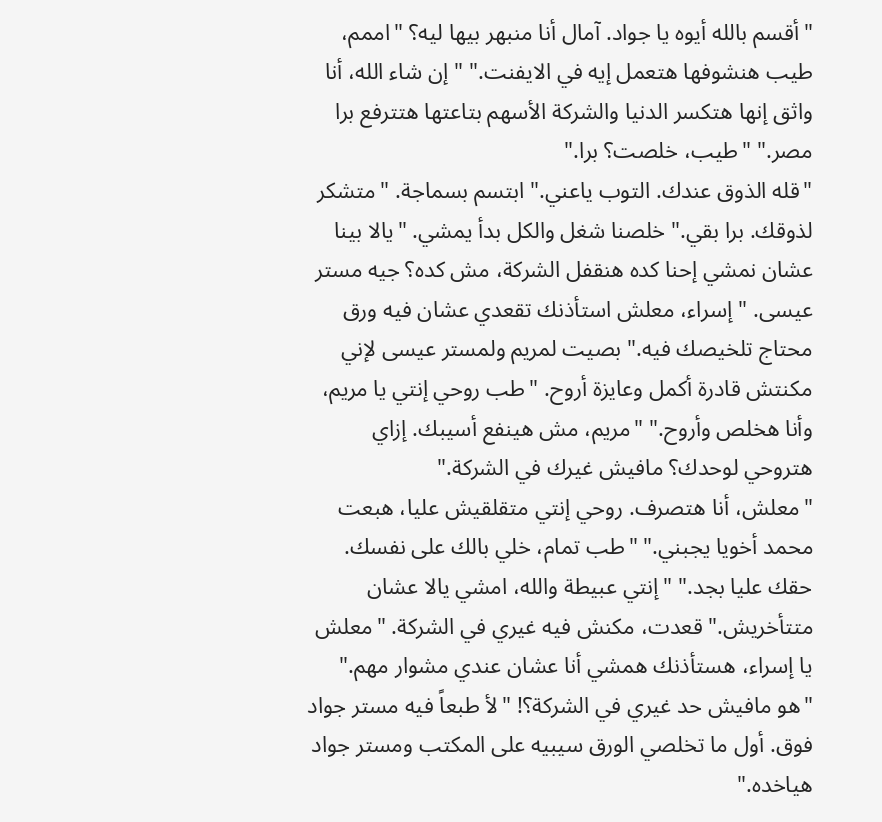"أقسم بالله أيوه يا جواد. آمال أنا منبهر بيها ليه؟ "اممم، طيب هنشوفها هتعمل إيه في الايفنت." "إن شاء الله، أنا واثق إنها هتكسر الدنيا والشركة الأسهم بتاعتها هتترفع برا مصر." "طيب، خلصت؟ برا."
"قله الذوق عندك. التوب ياعني." ابتسم بسماجة. "متشكر لذوقك. برا بقي." خلصنا شغل والكل بدأ يمشي. "يالا بينا عشان نمشي إحنا كده هنقفل الشركة، مش كده؟ جيه مستر عيسى. "إسراء، معلش استأذنك تقعدي عشان فيه ورق محتاج تلخيصك فيه." بصيت لمريم ولمستر عيسى لإني مكنتش قادرة أكمل وعايزة أروح. "طب روحي إنتي يا مريم، وأنا هخلص وأروح." "مريم، مش هينفع أسيبك. إزاي هتروحي لوحدك؟ مافيش غيرك في الشركة."
"معلش، أنا هتصرف. روحي إنتي متقلقيش عليا، هبعت محمد أخويا يجبني." "طب تمام، خلي بالك على نفسك. حقك عليا بجد." "إنتي عبيطة والله، امشي يالا عشان متتأخريش." قعدت، مكنش فيه غيري في الشركة. "معلش يا إسراء، هستأذنك همشي أنا عشان عندي مشوار مهم." "هو مافيش حد غيري في الشركة؟! "لأ طبعاً فيه مستر جواد فوق. أول ما تخلصي الورق سيبيه على المكتب ومستر جواد هياخده."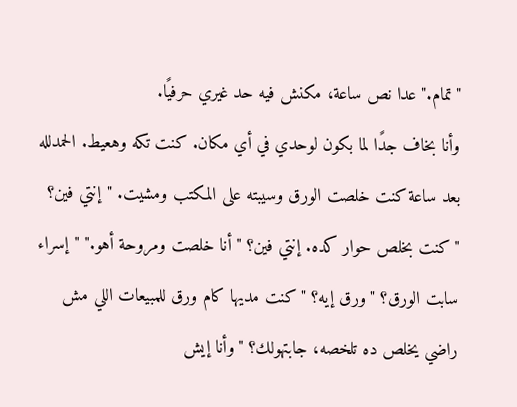"تمام." عدا نص ساعة، مكنش فيه حد غيري حرفيًا.
وأنا بخاف جدًا لما بكون لوحدي في أي مكان. كنت تكه وهعيط. الحمدلله بعد ساعة كنت خلصت الورق وسيبته على المكتب ومشيت. "إنتي فين؟ "كنت بخلص حوار كده. إنتي فين؟ "أنا خلصت ومروحة أهو." "إسراء سابت الورق؟ "ورق إيه؟ "كنت مديها كام ورق للمبيعات اللي مش راضي يخلص ده تلخصه، جابتهولك؟ "وأنا إيش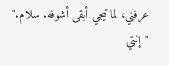عرفني، لما تيجي أبقى أشوفه. سلام." "إنتي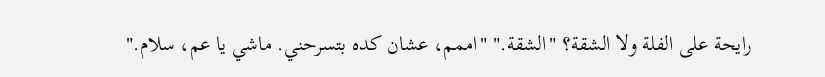رايحة على الفلة ولا الشقة؟ "الشقة." "اممم، عشان كده بتسرحني. ماشي يا عم، سلام."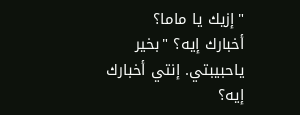"إزيك يا ماما؟
أخبارك إيه؟ "بخير ياحبيبتي. إنتي أخبارك إيه؟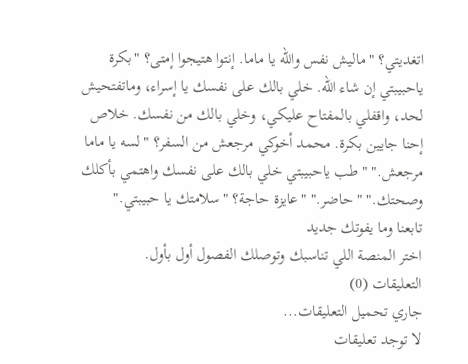اتغديتي؟ "ماليش نفس والله يا ماما. إنتوا هتيجوا إمتى؟ "بكرة ياحبيبتي إن شاء الله. خلي بالك على نفسك يا إسراء، وماتفتحيش لحد، واقفلي بالمفتاح عليكي، وخلي بالك من نفسك. خلاص إحنا جايين بكرة. محمد أخوكي مرجعش من السفر؟ "لسه يا ماما مرجعش." "طب ياحبيبتي خلي بالك على نفسك واهتمي بأكلك وصحتك." "حاضر." "عايزة حاجة؟ "سلامتك يا حبيبتي."
تابعنا وما يفوتك جديد
اختر المنصة اللي تناسبك وتوصلك الفصول أول بأول.
التعليقات (0)
جاري تحميل التعليقات...
لا توجد تعليقات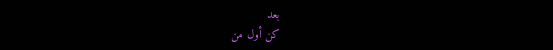بعد
كن أول من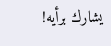يشارك برأيه!